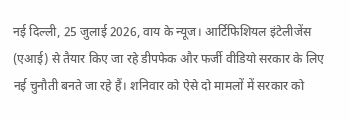नई दिल्ली, 25 जुलाई 2026, वाय के न्यूज। आर्टिफिशियल इंटेलीजेंस (एआई) से तैयार किए जा रहे डीपफेक और फर्जी वीडियो सरकार के लिए नई चुनौती बनते जा रहे हैं। शनिवार को ऐसे दो मामलों में सरकार को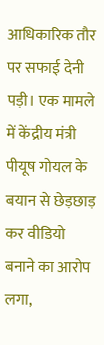आधिकारिक तौर पर सफाई देनी पड़ी। एक मामले में केंद्रीय मंत्री पीयूष गोयल के बयान से छेड़छाड़ कर वीडियो बनाने का आरोप लगा,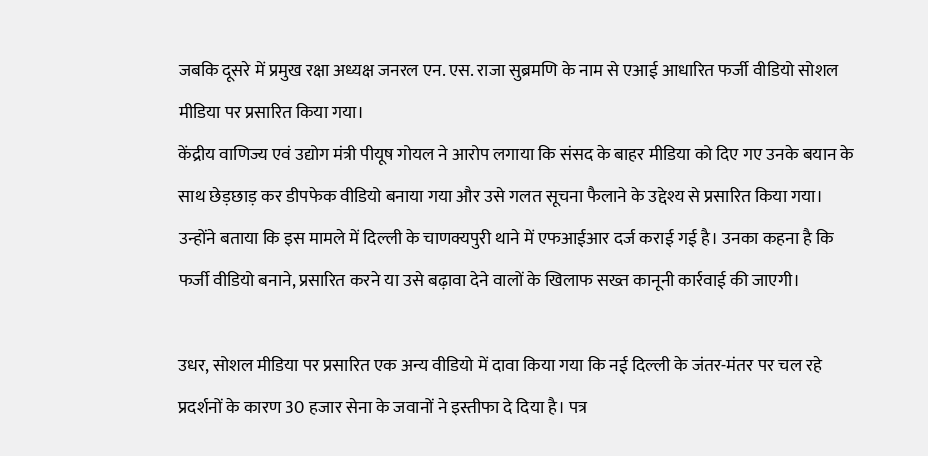जबकि दूसरे में प्रमुख रक्षा अध्यक्ष जनरल एन. एस. राजा सुब्रमणि के नाम से एआई आधारित फर्जी वीडियो सोशल मीडिया पर प्रसारित किया गया।
केंद्रीय वाणिज्य एवं उद्योग मंत्री पीयूष गोयल ने आरोप लगाया कि संसद के बाहर मीडिया को दिए गए उनके बयान के साथ छेड़छाड़ कर डीपफेक वीडियो बनाया गया और उसे गलत सूचना फैलाने के उद्देश्य से प्रसारित किया गया। उन्होंने बताया कि इस मामले में दिल्ली के चाणक्यपुरी थाने में एफआईआर दर्ज कराई गई है। उनका कहना है कि फर्जी वीडियो बनाने, प्रसारित करने या उसे बढ़ावा देने वालों के खिलाफ सख्त कानूनी कार्रवाई की जाएगी।

उधर, सोशल मीडिया पर प्रसारित एक अन्य वीडियो में दावा किया गया कि नई दिल्ली के जंतर-मंतर पर चल रहे प्रदर्शनों के कारण 30 हजार सेना के जवानों ने इस्तीफा दे दिया है। पत्र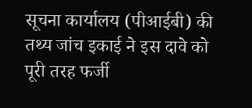सूचना कार्यालय (पीआईबी) की तथ्य जांच इकाई ने इस दावे को पूरी तरह फर्जी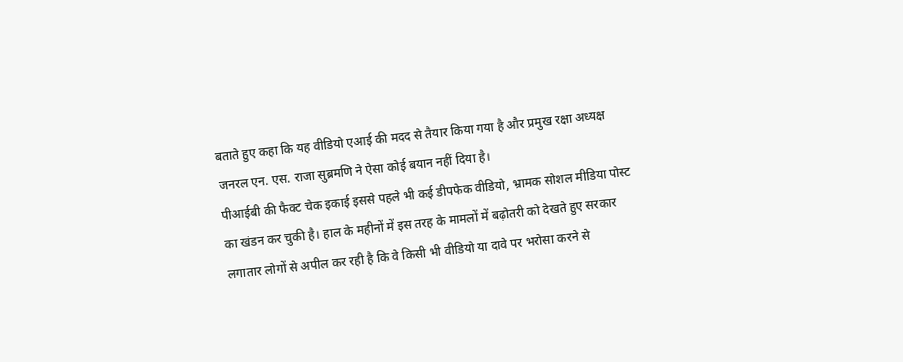बताते हुए कहा कि यह वीडियो एआई की मदद से तैयार किया गया है और प्रमुख रक्षा अध्यक्ष जनरल एन. एस. राजा सुब्रमणि ने ऐसा कोई बयान नहीं दिया है।
पीआईबी की फैक्ट चेक इकाई इससे पहले भी कई डीपफेक वीडियो, भ्रामक सोशल मीडिया पोस्ट का खंडन कर चुकी है। हाल के महीनों में इस तरह के मामलों में बढ़ोतरी को देखते हुए सरकार लगातार लोगों से अपील कर रही है कि वे किसी भी वीडियो या दावे पर भरोसा करने से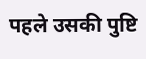पहले उसकी पुष्टि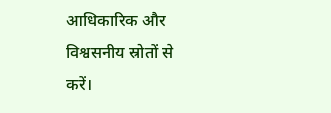आधिकारिक और विश्वसनीय स्रोतों से करें।